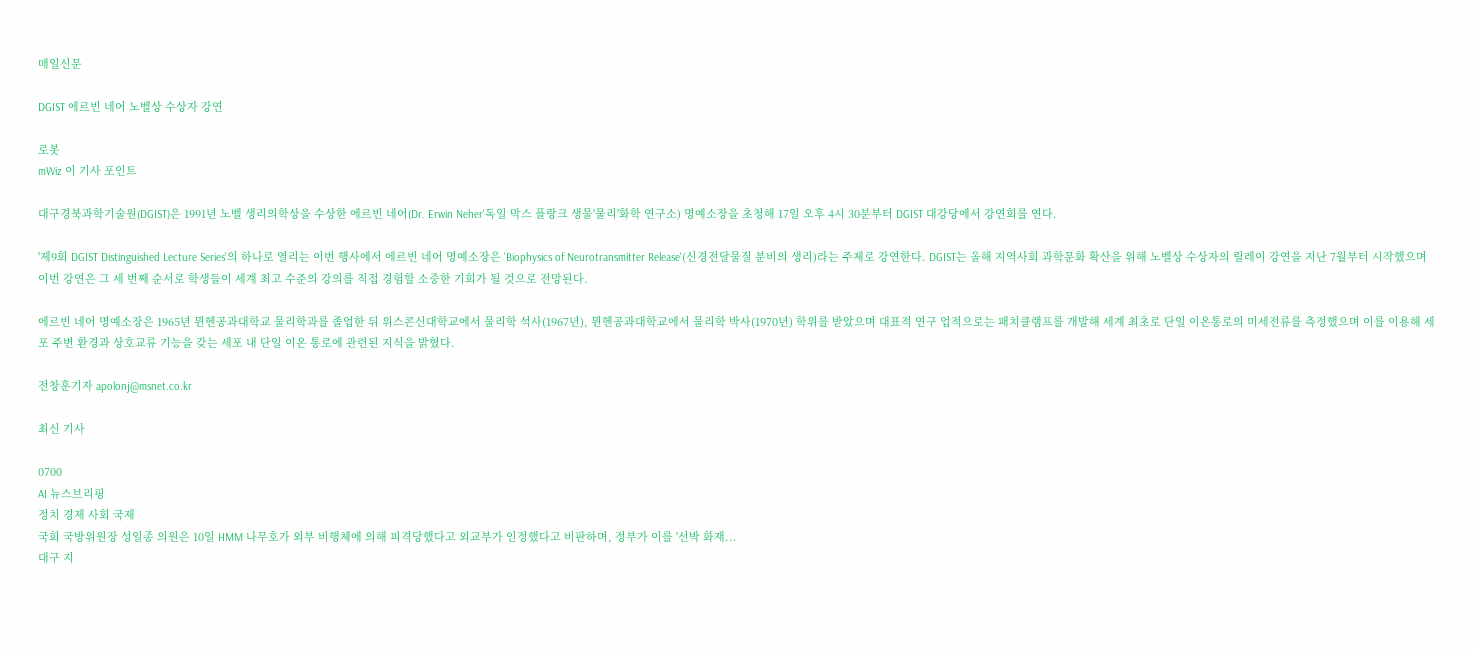매일신문

DGIST 에르빈 네어 노벨상 수상자 강연

로봇
mWiz 이 기사 포인트

대구경북과학기술원(DGIST)은 1991년 노벨 생리의학상을 수상한 에르빈 네어(Dr. Erwin Neher'독일 막스 플랑크 생물'물리'화학 연구소) 명예소장을 초청해 17일 오후 4시 30분부터 DGIST 대강당에서 강연회를 연다.

'제9회 DGIST Distinguished Lecture Series'의 하나로 열리는 이번 행사에서 에르빈 네어 명예소장은 'Biophysics of Neurotransmitter Release'(신경전달물질 분비의 생리)라는 주제로 강연한다. DGIST는 올해 지역사회 과학문화 확산을 위해 노벨상 수상자의 릴레이 강연을 지난 7월부터 시작했으며 이번 강연은 그 세 번째 순서로 학생들이 세계 최고 수준의 강의를 직접 경험할 소중한 기회가 될 것으로 전망된다.

에르빈 네어 명예소장은 1965년 뮌헨공과대학교 물리학과를 졸업한 뒤 위스콘신대학교에서 물리학 석사(1967년), 뮌헨공과대학교에서 물리학 박사(1970년) 학위를 받았으며 대표적 연구 업적으로는 패치클램프를 개발해 세계 최초로 단일 이온통로의 미세전류를 측정했으며 이를 이용해 세포 주변 환경과 상호교류 기능을 갖는 세포 내 단일 이온 통로에 관련된 지식을 밝혔다.

전창훈기자 apolonj@msnet.co.kr

최신 기사

0700
AI 뉴스브리핑
정치 경제 사회 국제
국회 국방위원장 성일종 의원은 10일 HMM 나무호가 외부 비행체에 의해 피격당했다고 외교부가 인정했다고 비판하며, 정부가 이를 '선박 화재...
대구 지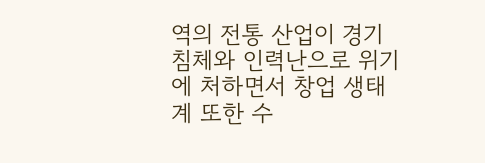역의 전통 산업이 경기 침체와 인력난으로 위기에 처하면서 창업 생태계 또한 수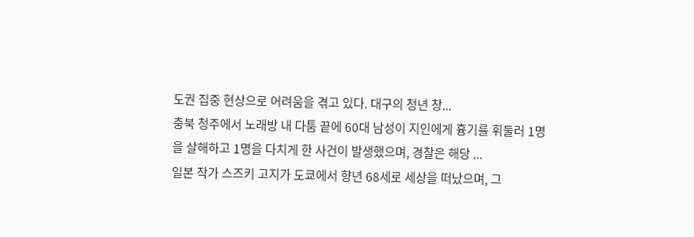도권 집중 현상으로 어려움을 겪고 있다. 대구의 청년 창...
충북 청주에서 노래방 내 다툼 끝에 60대 남성이 지인에게 흉기를 휘둘러 1명을 살해하고 1명을 다치게 한 사건이 발생했으며, 경찰은 해당 ...
일본 작가 스즈키 고지가 도쿄에서 향년 68세로 세상을 떠났으며, 그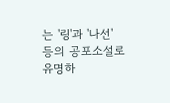는 '링'과 '나선' 등의 공포소설로 유명하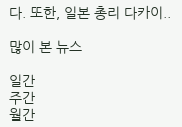다. 또한, 일본 총리 다카이..

많이 본 뉴스

일간
주간
월간